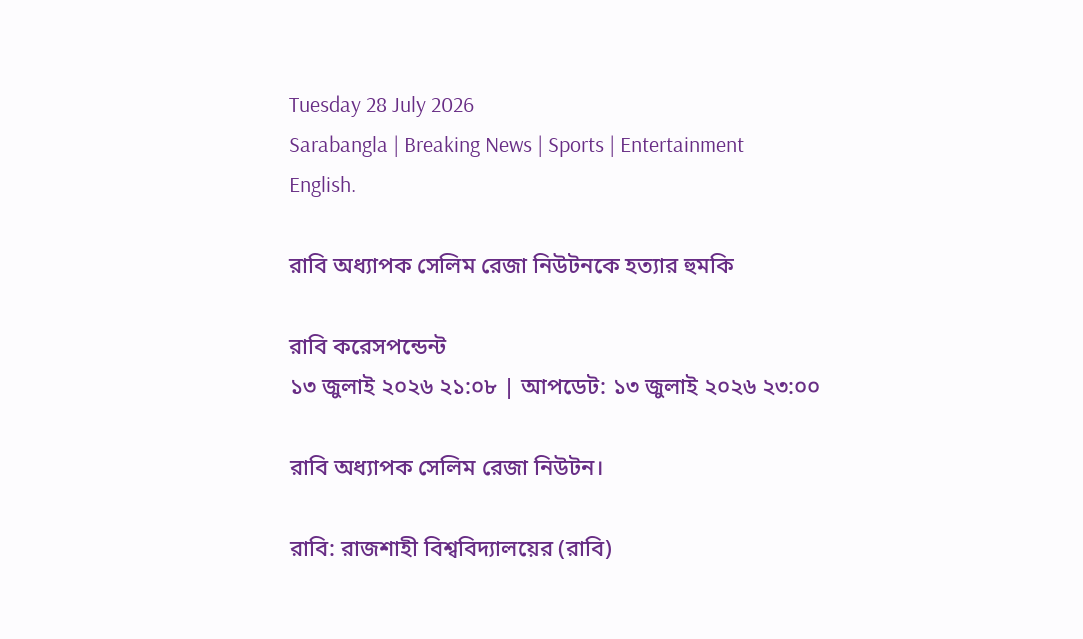Tuesday 28 July 2026
Sarabangla | Breaking News | Sports | Entertainment
English.

রাবি অধ্যাপক সেলিম রেজা নিউটনকে হত্যার হুমকি

রাবি করেসপন্ডেন্ট
১৩ জুলাই ২০২৬ ২১:০৮ | আপডেট: ১৩ জুলাই ২০২৬ ২৩:০০

রাবি অধ্যাপক সেলিম রেজা নিউটন।

রাবি: রাজশাহী বিশ্ববিদ্যালয়ের (রাবি)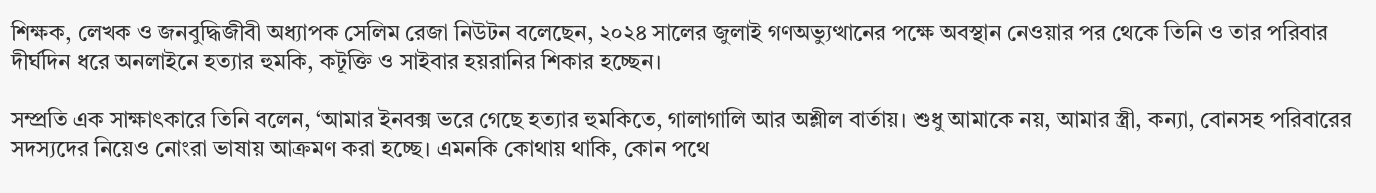শিক্ষক, লেখক ও জনবুদ্ধিজীবী অধ্যাপক সেলিম রেজা নিউটন বলেছেন, ২০২৪ সালের জুলাই গণঅভ্যুত্থানের পক্ষে অবস্থান নেওয়ার পর থেকে তিনি ও তার পরিবার দীর্ঘদিন ধরে অনলাইনে হত্যার হুমকি, কটূক্তি ও সাইবার হয়রানির শিকার হচ্ছেন।

সম্প্রতি এক সাক্ষাৎকারে তিনি বলেন, ‘আমার ইনবক্স ভরে গেছে হত্যার হুমকিতে, গালাগালি আর অশ্লীল বার্তায়। শুধু আমাকে নয়, আমার স্ত্রী, কন্যা, বোনসহ পরিবারের সদস্যদের নিয়েও নোংরা ভাষায় আক্রমণ করা হচ্ছে। এমনকি কোথায় থাকি, কোন পথে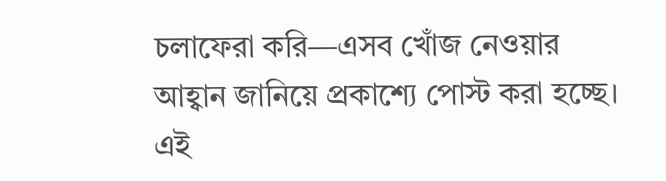চলাফেরা করি—এসব খোঁজ নেওয়ার আহ্বান জানিয়ে প্রকাশ্যে পোস্ট করা হচ্ছে। এই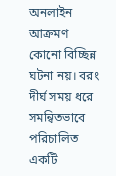অনলাইন আক্রমণ কোনো বিচ্ছিন্ন ঘটনা নয়। বরং দীর্ঘ সময় ধরে সমন্বিতভাবে পরিচালিত একটি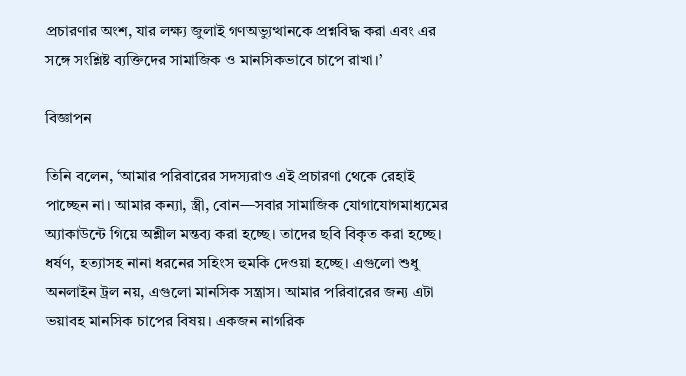প্রচারণার অংশ, যার লক্ষ্য জুলাই গণঅভ্যুত্থানকে প্রশ্নবিদ্ধ করা এবং এর সঙ্গে সংশ্লিষ্ট ব্যক্তিদের সামাজিক ও মানসিকভাবে চাপে রাখা।’

বিজ্ঞাপন

তিনি বলেন, ‘আমার পরিবারের সদস্যরাও এই প্রচারণা থেকে রেহাই পাচ্ছেন না। আমার কন্যা, স্ত্রী, বোন—সবার সামাজিক যোগাযোগমাধ্যমের অ্যাকাউন্টে গিয়ে অশ্লীল মন্তব্য করা হচ্ছে। তাদের ছবি বিকৃত করা হচ্ছে। ধর্ষণ, হত্যাসহ নানা ধরনের সহিংস হুমকি দেওয়া হচ্ছে। এগুলো শুধু অনলাইন ট্রল নয়, এগুলো মানসিক সন্ত্রাস। আমার পরিবারের জন্য এটা ভয়াবহ মানসিক চাপের বিষয়। একজন নাগরিক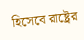হিসেবে রাষ্ট্রের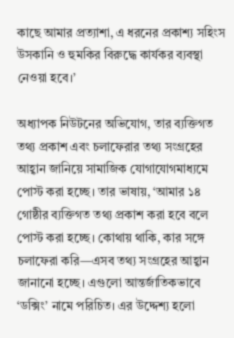কাছে আমার প্রত্যাশা, এ ধরনের প্রকাশ্য সহিংস উসকানি ও হুমকির বিরুদ্ধে কার্যকর ব্যবস্থা নেওয়া হবে।’

অধ্যাপক নিউটনের অভিযোগ, তার ব্যক্তিগত তথ্য প্রকাশ এবং চলাফেরার তথ্য সংগ্রহের আহ্বান জানিয়ে সামাজিক যোগাযোগমাধ্যমে পোস্ট করা হচ্ছে। তার ভাষায়, ‘আমার ১৪ গোষ্ঠীর ব্যক্তিগত তথ্য প্রকাশ করা হবে বলে পোস্ট করা হচ্ছে। কোথায় থাকি, কার সঙ্গে চলাফেরা করি—এসব তথ্য সংগ্রহের আহ্বান জানানো হচ্ছে। এগুলো আন্তর্জাতিকভাবে ‘ডক্সিং’ নামে পরিচিত। এর উদ্দেশ্য হলো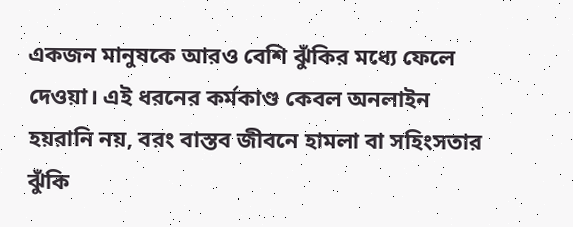একজন মানুষকে আরও বেশি ঝুঁকির মধ্যে ফেলে দেওয়া। এই ধরনের কর্মকাণ্ড কেবল অনলাইন হয়রানি নয়, বরং বাস্তব জীবনে হামলা বা সহিংসতার ঝুঁকি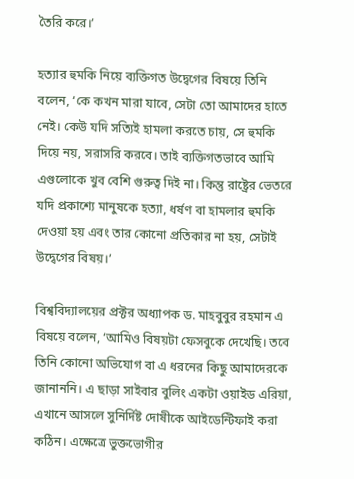তৈরি করে।’

হত্যার হুমকি নিয়ে ব্যক্তিগত উদ্বেগের বিষয়ে তিনি বলেন, ‘কে কখন মারা যাবে, সেটা তো আমাদের হাতে নেই। কেউ যদি সত্যিই হামলা করতে চায়, সে হুমকি দিয়ে নয়, সরাসরি করবে। তাই ব্যক্তিগতভাবে আমি এগুলোকে খুব বেশি গুরুত্ব দিই না। কিন্তু রাষ্ট্রের ভেতরে যদি প্রকাশ্যে মানুষকে হত্যা, ধর্ষণ বা হামলার হুমকি দেওয়া হয় এবং তার কোনো প্রতিকার না হয়, সেটাই উদ্বেগের বিষয়।’

বিশ্ববিদ্যালয়ের প্রক্টর অধ্যাপক ড. মাহবুবুর রহমান এ বিষয়ে বলেন, ‘আমিও বিষয়টা ফেসবুকে দেখেছি। তবে তিনি কোনো অভিযোগ বা এ ধরনের কিছু আমাদেরকে জানাননি। এ ছাড়া সাইবার বুলিং একটা ওয়াইড এরিয়া, এখানে আসলে সুনির্দিষ্ট দোষীকে আইডেন্টিফাই করা কঠিন। এক্ষেত্রে ভুক্তভোগীর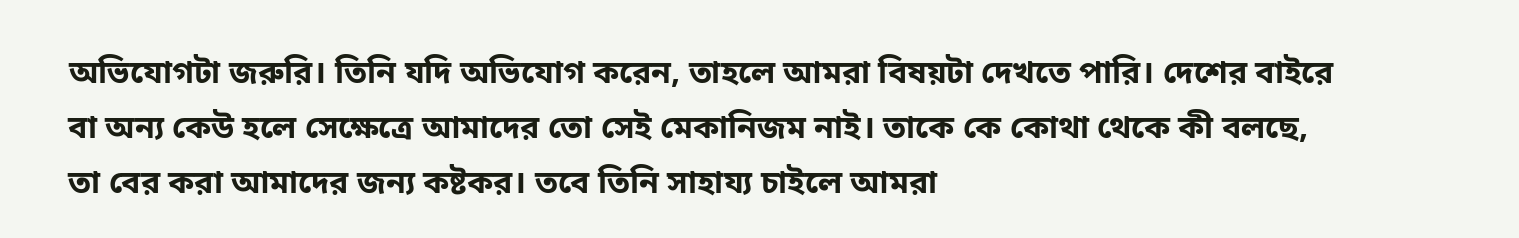অভিযোগটা জরুরি। তিনি যদি অভিযোগ করেন, তাহলে আমরা বিষয়টা দেখতে পারি। দেশের বাইরে বা অন্য কেউ হলে সেক্ষেত্রে আমাদের তো সেই মেকানিজম নাই। তাকে কে কোথা থেকে কী বলছে, তা বের করা আমাদের জন্য কষ্টকর। তবে তিনি সাহায্য চাইলে আমরা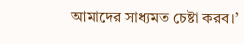আমাদের সাধ্যমত চেষ্টা করব।’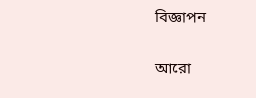বিজ্ঞাপন

আরো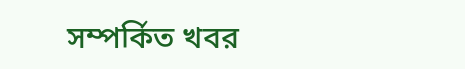সম্পর্কিত খবর